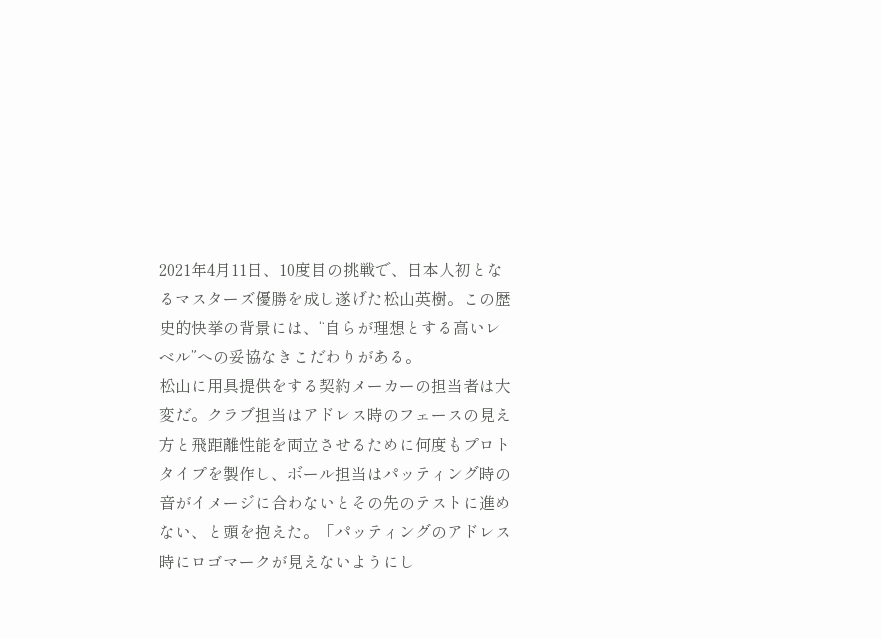2021年4月11日、10度目の挑戦で、日本人初となるマスターズ優勝を成し遂げた松山英樹。この歴史的快挙の背景には、“自らが理想とする高いレベル”への妥協なきこだわりがある。
松山に用具提供をする契約メーカーの担当者は大変だ。クラブ担当はアドレス時のフェースの見え方と飛距離性能を両立させるために何度もプロトタイプを製作し、ボール担当はパッティング時の音がイメージに合わないとその先のテストに進めない、と頭を抱えた。「パッティングのアドレス時にロゴマークが見えないようにし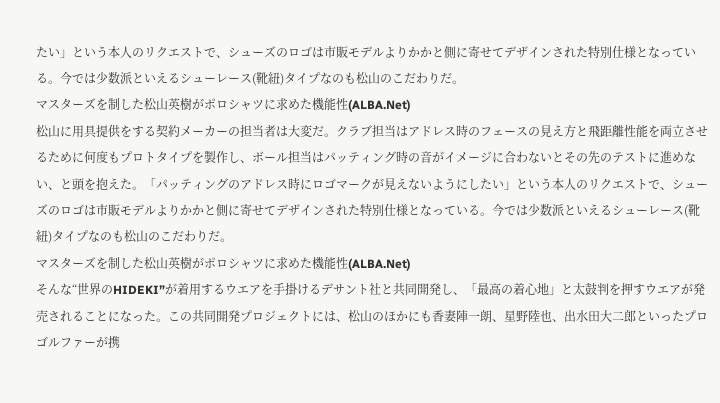たい」という本人のリクエストで、シューズのロゴは市販モデルよりかかと側に寄せてデザインされた特別仕様となっている。今では少数派といえるシューレース(靴紐)タイプなのも松山のこだわりだ。
マスターズを制した松山英樹がポロシャツに求めた機能性(ALBA.Net)
松山に用具提供をする契約メーカーの担当者は大変だ。クラブ担当はアドレス時のフェースの見え方と飛距離性能を両立させるために何度もプロトタイプを製作し、ボール担当はパッティング時の音がイメージに合わないとその先のテストに進めない、と頭を抱えた。「パッティングのアドレス時にロゴマークが見えないようにしたい」という本人のリクエストで、シューズのロゴは市販モデルよりかかと側に寄せてデザインされた特別仕様となっている。今では少数派といえるシューレース(靴紐)タイプなのも松山のこだわりだ。
マスターズを制した松山英樹がポロシャツに求めた機能性(ALBA.Net)
そんな“世界のHIDEKI”が着用するウエアを手掛けるデサント社と共同開発し、「最高の着心地」と太鼓判を押すウエアが発売されることになった。この共同開発プロジェクトには、松山のほかにも香妻陣一朗、星野陸也、出水田大二郎といったプロゴルファーが携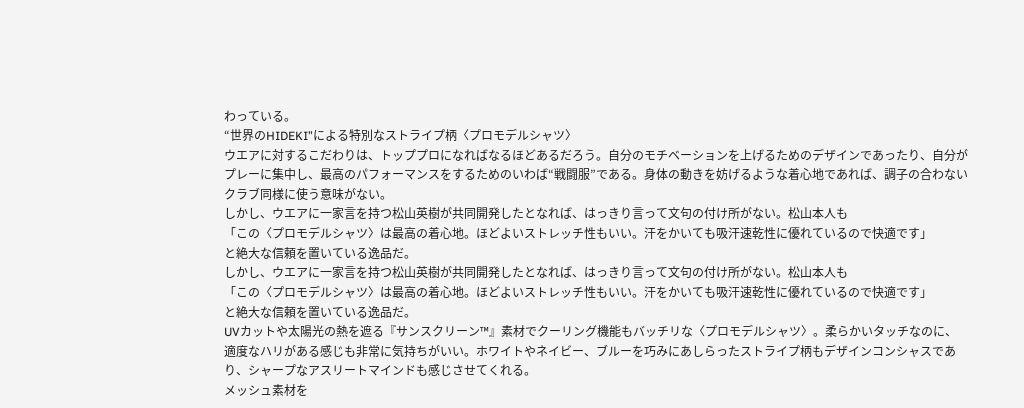わっている。
“世界のHIDEKI”による特別なストライプ柄〈プロモデルシャツ〉
ウエアに対するこだわりは、トッププロになればなるほどあるだろう。自分のモチベーションを上げるためのデザインであったり、自分がプレーに集中し、最高のパフォーマンスをするためのいわば“戦闘服”である。身体の動きを妨げるような着心地であれば、調子の合わないクラブ同様に使う意味がない。
しかし、ウエアに一家言を持つ松山英樹が共同開発したとなれば、はっきり言って文句の付け所がない。松山本人も
「この〈プロモデルシャツ〉は最高の着心地。ほどよいストレッチ性もいい。汗をかいても吸汗速乾性に優れているので快適です」
と絶大な信頼を置いている逸品だ。
しかし、ウエアに一家言を持つ松山英樹が共同開発したとなれば、はっきり言って文句の付け所がない。松山本人も
「この〈プロモデルシャツ〉は最高の着心地。ほどよいストレッチ性もいい。汗をかいても吸汗速乾性に優れているので快適です」
と絶大な信頼を置いている逸品だ。
UVカットや太陽光の熱を遮る『サンスクリーン™』素材でクーリング機能もバッチリな〈プロモデルシャツ〉。柔らかいタッチなのに、適度なハリがある感じも非常に気持ちがいい。ホワイトやネイビー、ブルーを巧みにあしらったストライプ柄もデザインコンシャスであり、シャープなアスリートマインドも感じさせてくれる。
メッシュ素材を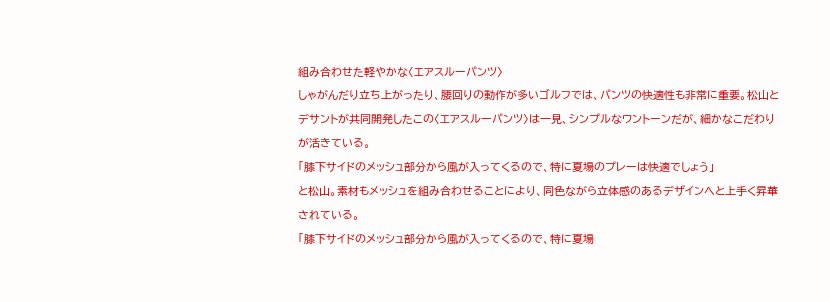組み合わせた軽やかな〈エアスルーパンツ〉
しゃがんだり立ち上がったり、腰回りの動作が多いゴルフでは、パンツの快適性も非常に重要。松山とデサントが共同開発したこの〈エアスルーパンツ〉は一見、シンプルなワントーンだが、細かなこだわりが活きている。
「膝下サイドのメッシュ部分から風が入ってくるので、特に夏場のプレーは快適でしょう」
と松山。素材もメッシュを組み合わせることにより、同色ながら立体感のあるデザインへと上手く昇華されている。
「膝下サイドのメッシュ部分から風が入ってくるので、特に夏場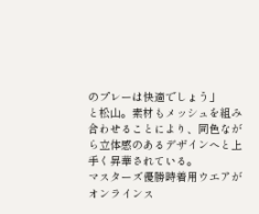のプレーは快適でしょう」
と松山。素材もメッシュを組み合わせることにより、同色ながら立体感のあるデザインへと上手く昇華されている。
マスターズ優勝時着用ウエアがオンラインス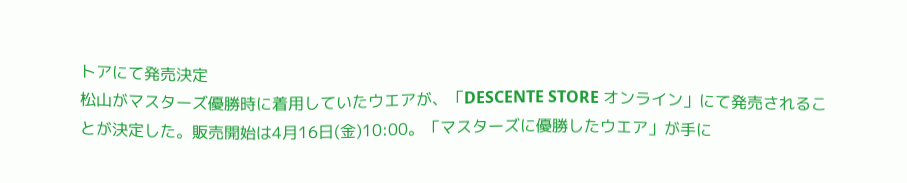トアにて発売決定
松山がマスターズ優勝時に着用していたウエアが、「DESCENTE STORE オンライン」にて発売されることが決定した。販売開始は4月16日(金)10:00。「マスターズに優勝したウエア」が手に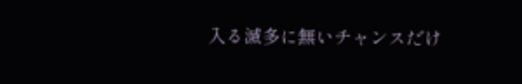入る滅多に無いチャンスだけ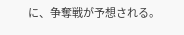に、争奪戦が予想される。